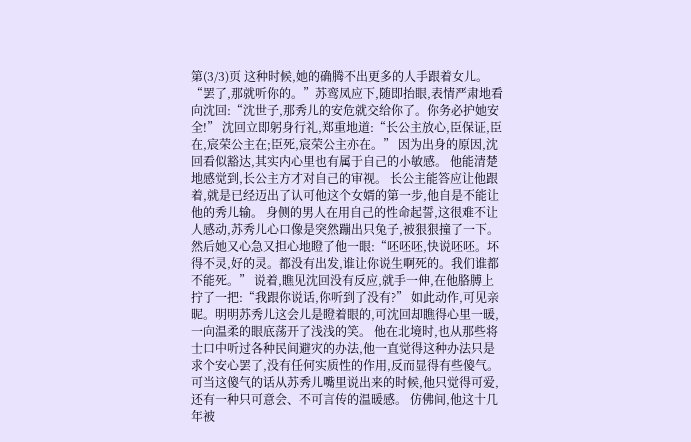第(3/3)页 这种时候,她的确腾不出更多的人手跟着女儿。 “罢了,那就听你的。”苏鸾凤应下,随即抬眼,表情严肃地看向沈回:“沈世子,那秀儿的安危就交给你了。你务必护她安全!” 沈回立即躬身行礼,郑重地道:“长公主放心,臣保证,臣在,宸荣公主在;臣死,宸荣公主亦在。” 因为出身的原因,沈回看似豁达,其实内心里也有属于自己的小敏感。 他能清楚地感觉到,长公主方才对自己的审视。 长公主能答应让他跟着,就是已经迈出了认可他这个女婿的第一步,他自是不能让他的秀儿输。 身侧的男人在用自己的性命起誓,这很难不让人感动,苏秀儿心口像是突然蹦出只兔子,被狠狠撞了一下。 然后她又心急又担心地瞪了他一眼:“呸呸呸,快说呸呸。坏得不灵,好的灵。都没有出发,谁让你说生啊死的。我们谁都不能死。” 说着,瞧见沈回没有反应,就手一伸,在他胳膊上拧了一把:“我跟你说话,你听到了没有?” 如此动作,可见亲昵。明明苏秀儿这会儿是瞪着眼的,可沈回却瞧得心里一暖,一向温柔的眼底荡开了浅浅的笑。 他在北境时,也从那些将士口中听过各种民间避灾的办法,他一直觉得这种办法只是求个安心罢了,没有任何实质性的作用,反而显得有些傻气。 可当这傻气的话从苏秀儿嘴里说出来的时候,他只觉得可爱,还有一种只可意会、不可言传的温暖感。 仿佛间,他这十几年被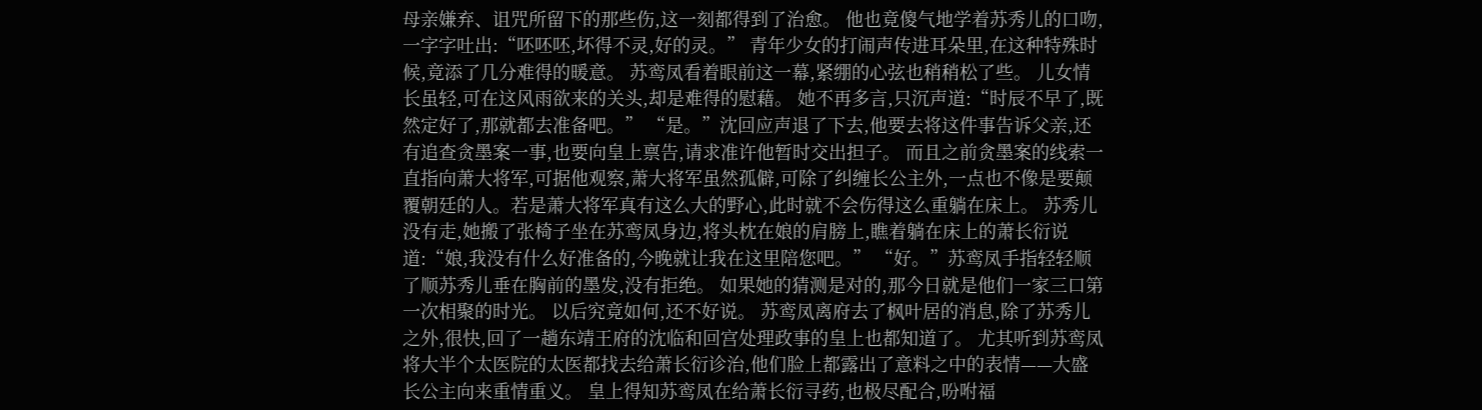母亲嫌弃、诅咒所留下的那些伤,这一刻都得到了治愈。 他也竟傻气地学着苏秀儿的口吻,一字字吐出:“呸呸呸,坏得不灵,好的灵。” 青年少女的打闹声传进耳朵里,在这种特殊时候,竟添了几分难得的暖意。 苏鸾凤看着眼前这一幕,紧绷的心弦也稍稍松了些。 儿女情长虽轻,可在这风雨欲来的关头,却是难得的慰藉。 她不再多言,只沉声道:“时辰不早了,既然定好了,那就都去准备吧。” “是。”沈回应声退了下去,他要去将这件事告诉父亲,还有追查贪墨案一事,也要向皇上禀告,请求准许他暂时交出担子。 而且之前贪墨案的线索一直指向萧大将军,可据他观察,萧大将军虽然孤僻,可除了纠缠长公主外,一点也不像是要颠覆朝廷的人。若是萧大将军真有这么大的野心,此时就不会伤得这么重躺在床上。 苏秀儿没有走,她搬了张椅子坐在苏鸾凤身边,将头枕在娘的肩膀上,瞧着躺在床上的萧长衍说道:“娘,我没有什么好准备的,今晚就让我在这里陪您吧。” “好。”苏鸾凤手指轻轻顺了顺苏秀儿垂在胸前的墨发,没有拒绝。 如果她的猜测是对的,那今日就是他们一家三口第一次相聚的时光。 以后究竟如何,还不好说。 苏鸾凤离府去了枫叶居的消息,除了苏秀儿之外,很快,回了一趟东靖王府的沈临和回宫处理政事的皇上也都知道了。 尤其听到苏鸾凤将大半个太医院的太医都找去给萧长衍诊治,他们脸上都露出了意料之中的表情——大盛长公主向来重情重义。 皇上得知苏鸾凤在给萧长衍寻药,也极尽配合,吩咐福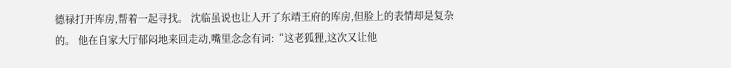德禄打开库房,帮着一起寻找。 沈临虽说也让人开了东靖王府的库房,但脸上的表情却是复杂的。 他在自家大厅郁闷地来回走动,嘴里念念有词:“这老狐狸,这次又让他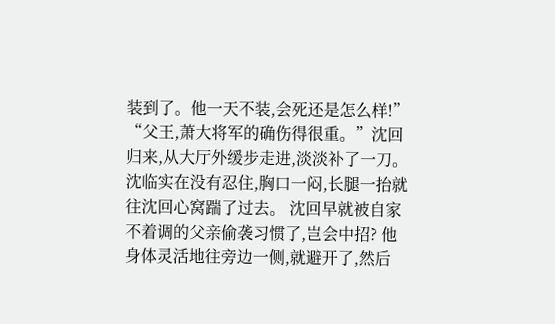装到了。他一天不装,会死还是怎么样!” “父王,萧大将军的确伤得很重。”沈回归来,从大厅外缓步走进,淡淡补了一刀。 沈临实在没有忍住,胸口一闷,长腿一抬就往沈回心窝踹了过去。 沈回早就被自家不着调的父亲偷袭习惯了,岂会中招? 他身体灵活地往旁边一侧,就避开了,然后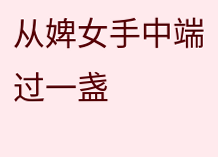从婢女手中端过一盏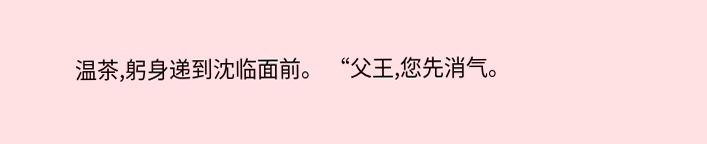温茶,躬身递到沈临面前。 “父王,您先消气。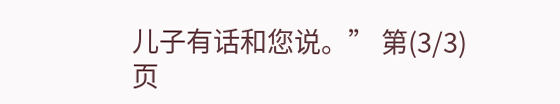儿子有话和您说。” 第(3/3)页